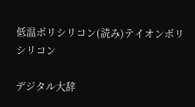低温ポリシリコン(読み)テイオンポリシリコン

デジタル大辞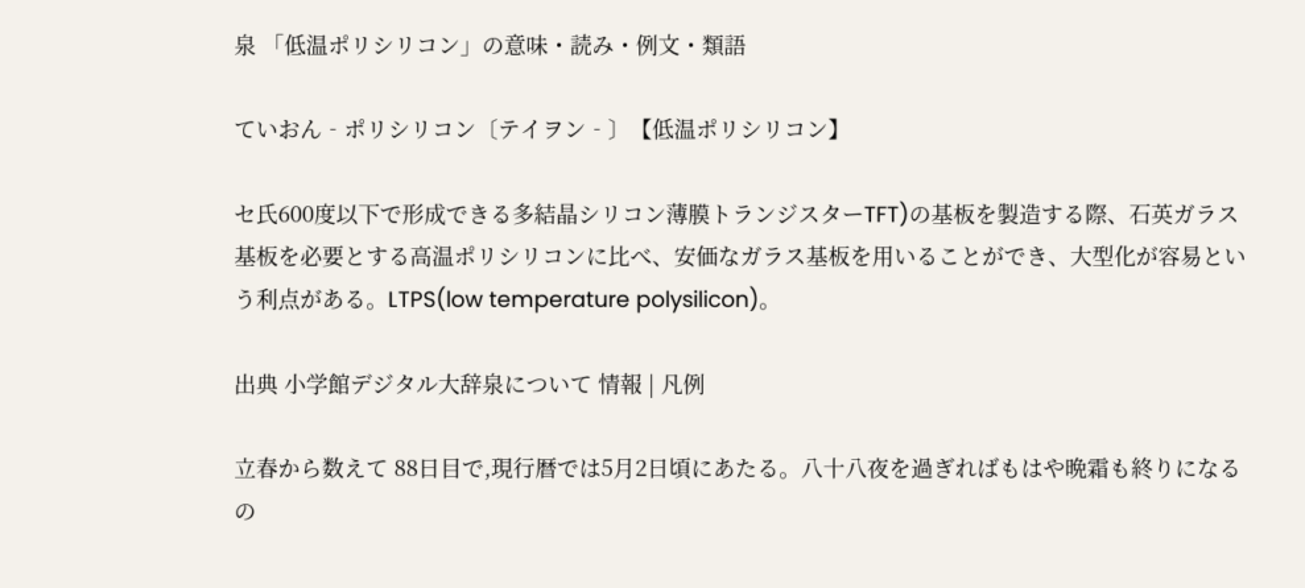泉 「低温ポリシリコン」の意味・読み・例文・類語

ていおん‐ポリシリコン〔テイヲン‐〕【低温ポリシリコン】

セ氏600度以下で形成できる多結晶シリコン薄膜トランジスターTFT)の基板を製造する際、石英ガラス基板を必要とする高温ポリシリコンに比べ、安価なガラス基板を用いることができ、大型化が容易という利点がある。LTPS(low temperature polysilicon)。

出典 小学館デジタル大辞泉について 情報 | 凡例

立春から数えて 88日目で,現行暦では5月2日頃にあたる。八十八夜を過ぎればもはや晩霜も終りになるの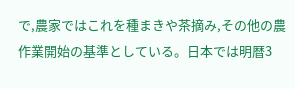で,農家ではこれを種まきや茶摘み,その他の農作業開始の基準としている。日本では明暦3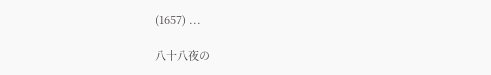(1657) ...

八十八夜の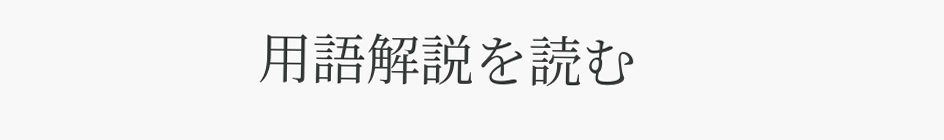用語解説を読む